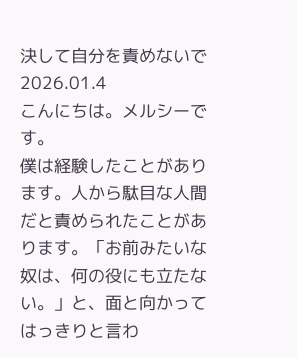決して自分を責めないで
2026.01.4
こんにちは。メルシーです。
僕は経験したことがあります。人から駄目な人間だと責められたことがあります。「お前みたいな奴は、何の役にも立たない。」と、面と向かってはっきりと言わ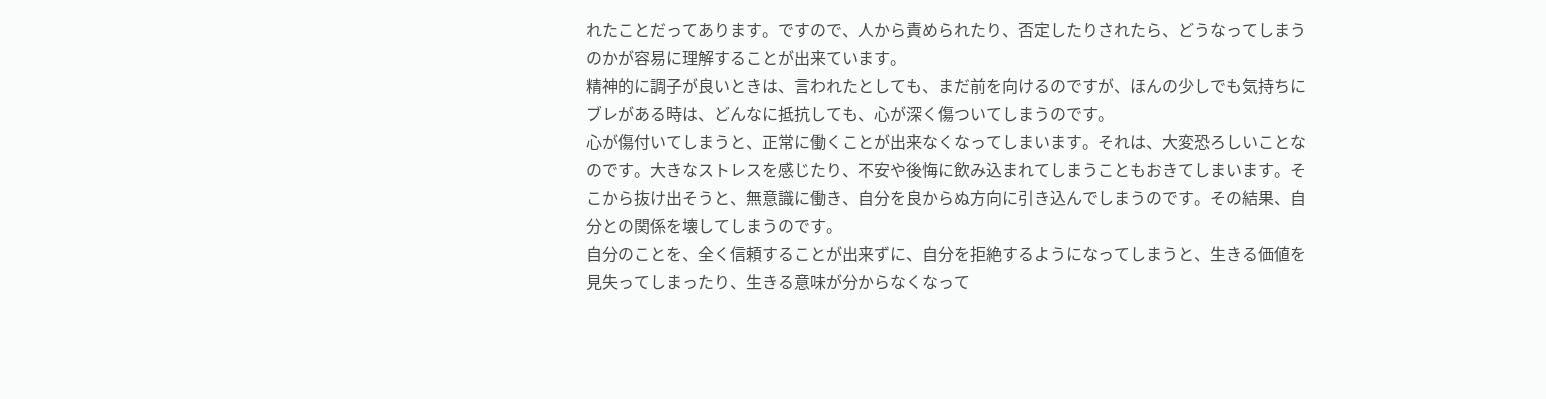れたことだってあります。ですので、人から責められたり、否定したりされたら、どうなってしまうのかが容易に理解することが出来ています。
精神的に調子が良いときは、言われたとしても、まだ前を向けるのですが、ほんの少しでも気持ちにブレがある時は、どんなに抵抗しても、心が深く傷ついてしまうのです。
心が傷付いてしまうと、正常に働くことが出来なくなってしまいます。それは、大変恐ろしいことなのです。大きなストレスを感じたり、不安や後悔に飲み込まれてしまうこともおきてしまいます。そこから抜け出そうと、無意識に働き、自分を良からぬ方向に引き込んでしまうのです。その結果、自分との関係を壊してしまうのです。
自分のことを、全く信頼することが出来ずに、自分を拒絶するようになってしまうと、生きる価値を見失ってしまったり、生きる意味が分からなくなって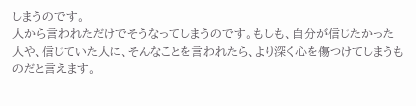しまうのです。
人から言われただけでそうなってしまうのです。もしも、自分が信じたかった人や、信じていた人に、そんなことを言われたら、より深く心を傷つけてしまうものだと言えます。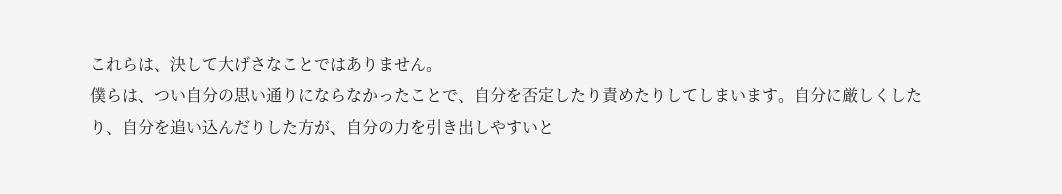これらは、決して大げさなことではありません。
僕らは、つい自分の思い通りにならなかったことで、自分を否定したり責めたりしてしまいます。自分に厳しくしたり、自分を追い込んだりした方が、自分の力を引き出しやすいと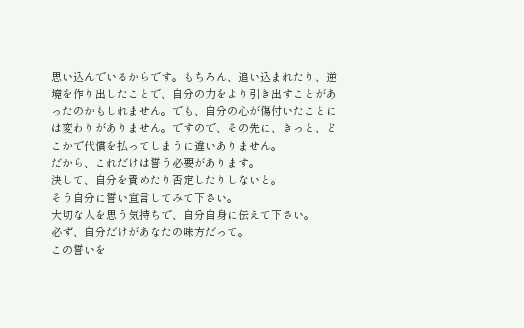思い込んでいるからです。もちろん、追い込まれたり、逆境を作り出したことで、自分の力をより引き出すことがあったのかもしれません。でも、自分の心が傷付いたことには変わりがありません。ですので、その先に、きっと、どこかで代償を払ってしまうに違いありません。
だから、これだけは誓う必要があります。
決して、自分を責めたり否定したりしないと。
そう自分に誓い宣言してみて下さい。
大切な人を思う気持ちで、自分自身に伝えて下さい。
必ず、自分だけがあなたの味方だって。
この誓いを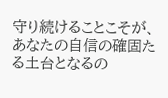守り続けることこそが、あなたの自信の確固たる土台となるの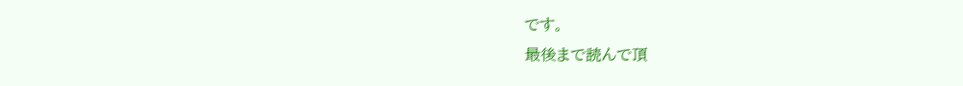です。
最後まで読んで頂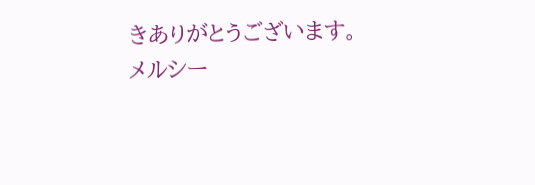きありがとうございます。
メルシー